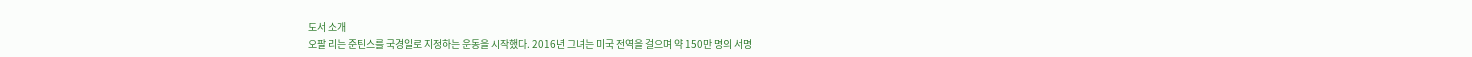도서 소개
오팔 리는 준틴스를 국경일로 지정하는 운동을 시작했다. 2016년 그녀는 미국 전역을 걸으며 약 150만 명의 서명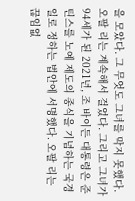을 모았다. 그 무엇도 그녀를 막지 못했다. 오팔 리는 계속해서 걸었다. 그리고 그녀가 94세가 된 2021년, 조 바이든 대통령은 준틴스를 노예 제도의 종식을 기념하는 국경일로 정하는 법안에 서명했다. 오팔 리는 끊임없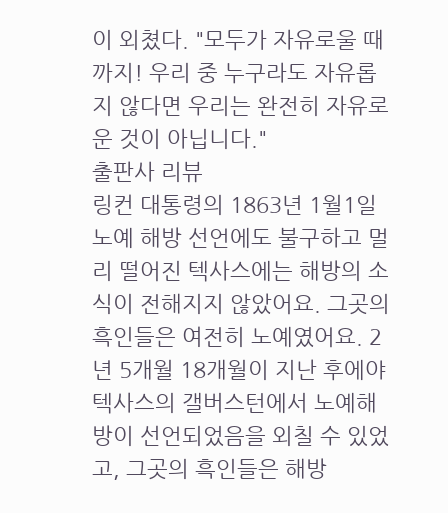이 외쳤다. "모두가 자유로울 때까지! 우리 중 누구라도 자유롭지 않다면 우리는 완전히 자유로운 것이 아닙니다."
출판사 리뷰
링컨 대통령의 1863년 1월1일 노예 해방 선언에도 불구하고 멀리 떨어진 텍사스에는 해방의 소식이 전해지지 않았어요. 그곳의 흑인들은 여전히 노예였어요. 2년 5개월 18개월이 지난 후에야 텍사스의 갤버스턴에서 노예해방이 선언되었음을 외칠 수 있었고, 그곳의 흑인들은 해방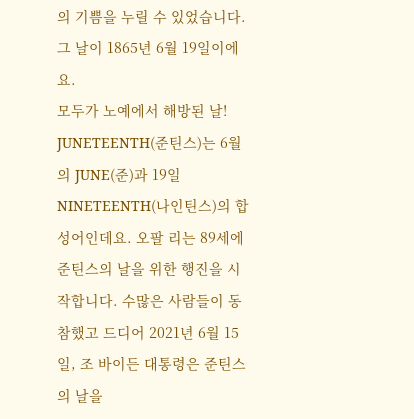의 기쁨을 누릴 수 있었습니다. 그 날이 1865년 6월 19일이에요.
모두가 노예에서 해방된 날!
JUNETEENTH(준틴스)는 6월의 JUNE(준)과 19일 NINETEENTH(나인틴스)의 합성어인데요. 오팔 리는 89세에 준틴스의 날을 위한 행진을 시작합니다. 수많은 사람들이 동참했고 드디어 2021년 6월 15일, 조 바이든 대통령은 준틴스의 날을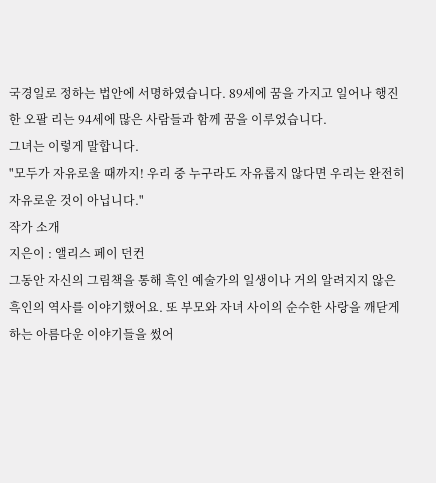국경일로 정하는 법안에 서명하였습니다. 89세에 꿈을 가지고 일어나 행진한 오팔 리는 94세에 많은 사람들과 함께 꿈을 이루었습니다.
그녀는 이렇게 말합니다.
"모두가 자유로울 때까지! 우리 중 누구라도 자유롭지 않다면 우리는 완전히 자유로운 것이 아닙니다."
작가 소개
지은이 : 앨리스 페이 던컨
그동안 자신의 그림책을 통해 흑인 예술가의 일생이나 거의 알려지지 않은 흑인의 역사를 이야기했어요. 또 부모와 자녀 사이의 순수한 사랑을 깨닫게 하는 아름다운 이야기들을 썼어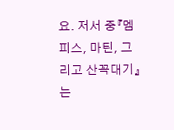요. 저서 중『멤피스, 마틴, 그리고 산꼭대기』는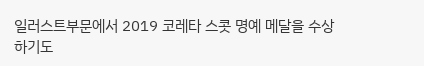일러스트부문에서 2019 코레타 스콧 명예 메달을 수상하기도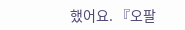했어요. 『오팔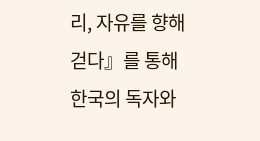리, 자유를 향해 걷다』를 통해 한국의 독자와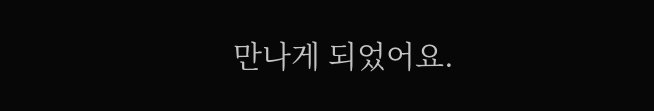만나게 되었어요.